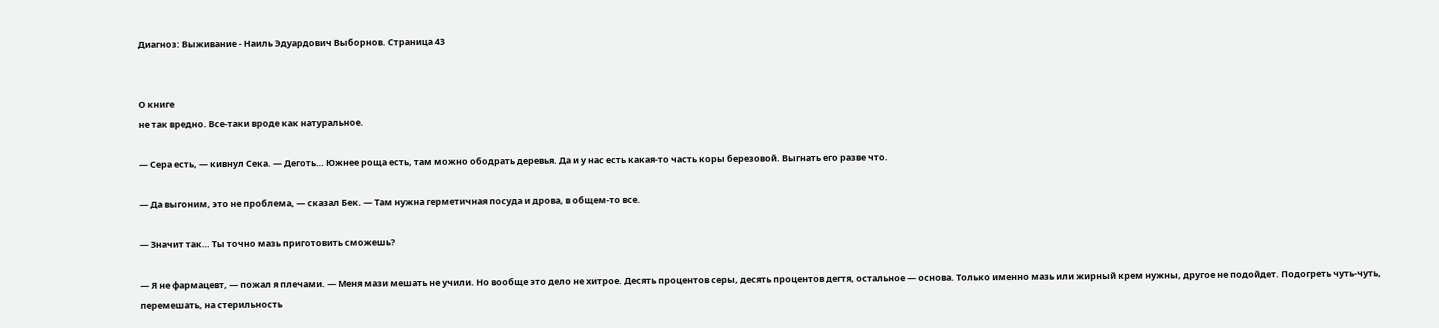Диагноз: Выживание - Наиль Эдуардович Выборнов. Страница 43


О книге
не так вредно. Все-таки вроде как натуральное.

— Сера есть, — кивнул Сека. — Деготь… Южнее роща есть, там можно ободрать деревья. Да и у нас есть какая-то часть коры березовой. Выгнать его разве что.

— Да выгоним, это не проблема, — сказал Бек. — Там нужна герметичная посуда и дрова, в общем-то все.

— Значит так… Ты точно мазь приготовить сможешь?

— Я не фармацевт, — пожал я плечами. — Меня мази мешать не учили. Но вообще это дело не хитрое. Десять процентов серы, десять процентов дегтя, остальное — основа. Только именно мазь или жирный крем нужны, другое не подойдет. Подогреть чуть-чуть, перемешать, на стерильность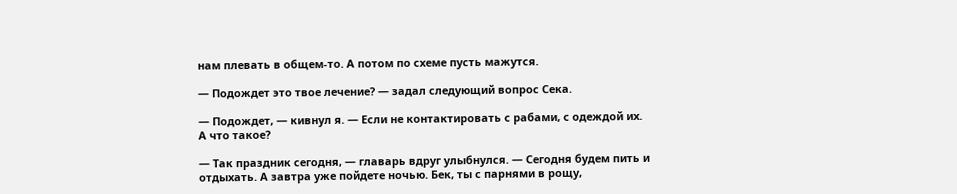нам плевать в общем-то. А потом по схеме пусть мажутся.

— Подождет это твое лечение? — задал следующий вопрос Сека.

— Подождет, — кивнул я. — Если не контактировать с рабами, с одеждой их. А что такое?

— Так праздник сегодня, — главарь вдруг улыбнулся. — Сегодня будем пить и отдыхать. А завтра уже пойдете ночью. Бек, ты с парнями в рощу,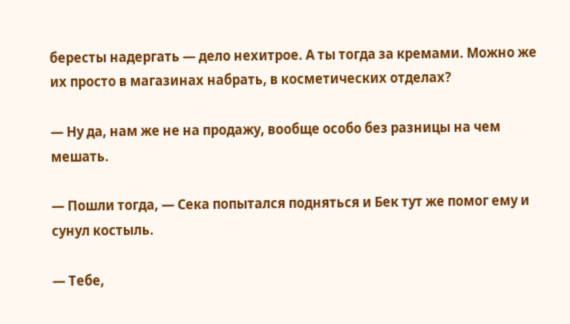бересты надергать — дело нехитрое. А ты тогда за кремами. Можно же их просто в магазинах набрать, в косметических отделах?

— Ну да, нам же не на продажу, вообще особо без разницы на чем мешать.

— Пошли тогда, — Сека попытался подняться и Бек тут же помог ему и сунул костыль.

— Тебе,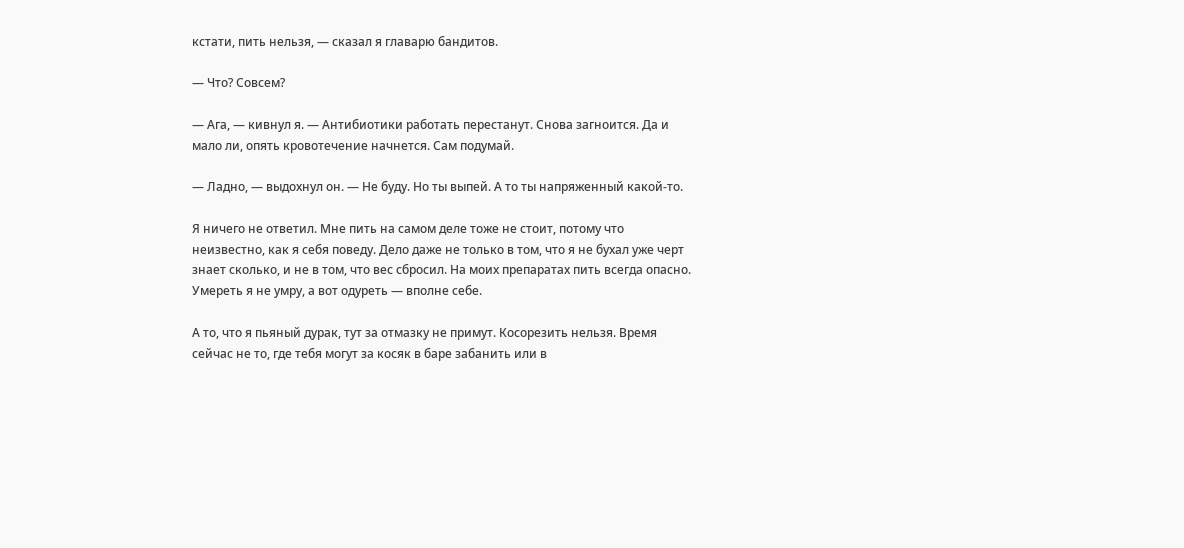кстати, пить нельзя, — сказал я главарю бандитов.

— Что? Совсем?

— Ага, — кивнул я. — Антибиотики работать перестанут. Снова загноится. Да и мало ли, опять кровотечение начнется. Сам подумай.

— Ладно, — выдохнул он. — Не буду. Но ты выпей. А то ты напряженный какой-то.

Я ничего не ответил. Мне пить на самом деле тоже не стоит, потому что неизвестно, как я себя поведу. Дело даже не только в том, что я не бухал уже черт знает сколько, и не в том, что вес сбросил. На моих препаратах пить всегда опасно. Умереть я не умру, а вот одуреть — вполне себе.

А то, что я пьяный дурак, тут за отмазку не примут. Косорезить нельзя. Время сейчас не то, где тебя могут за косяк в баре забанить или в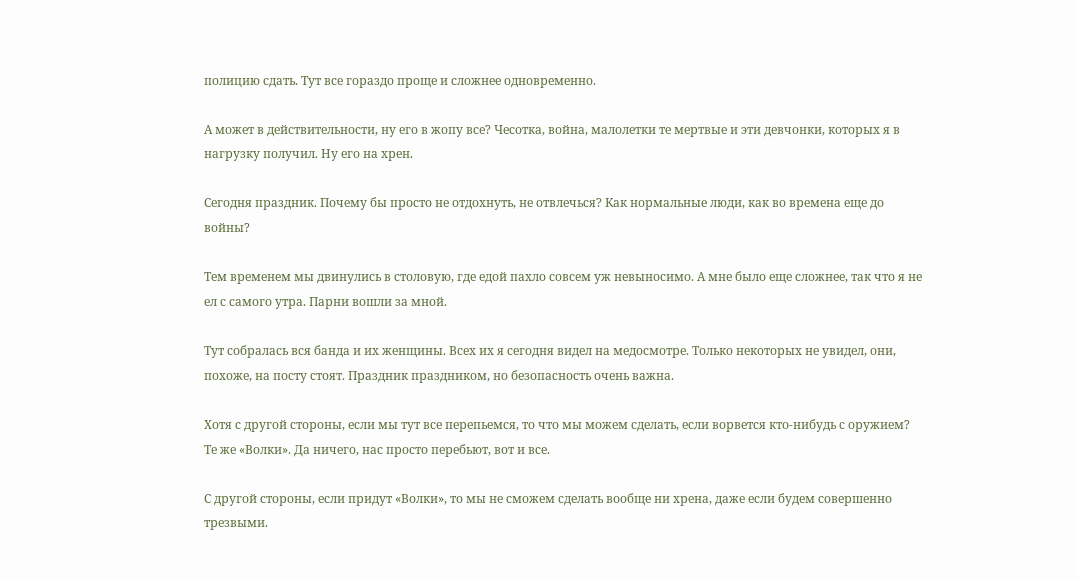полицию сдать. Тут все гораздо проще и сложнее одновременно.

А может в действительности, ну его в жопу все? Чесотка, война, малолетки те мертвые и эти девчонки, которых я в нагрузку получил. Ну его на хрен.

Сегодня праздник. Почему бы просто не отдохнуть, не отвлечься? Как нормальные люди, как во времена еще до войны?

Тем временем мы двинулись в столовую, где едой пахло совсем уж невыносимо. А мне было еще сложнее, так что я не ел с самого утра. Парни вошли за мной.

Тут собралась вся банда и их женщины. Всех их я сегодня видел на медосмотре. Только некоторых не увидел, они, похоже, на посту стоят. Праздник праздником, но безопасность очень важна.

Хотя с другой стороны, если мы тут все перепьемся, то что мы можем сделать, если ворвется кто-нибудь с оружием? Те же «Волки». Да ничего, нас просто перебьют, вот и все.

С другой стороны, если придут «Волки», то мы не сможем сделать вообще ни хрена, даже если будем совершенно трезвыми.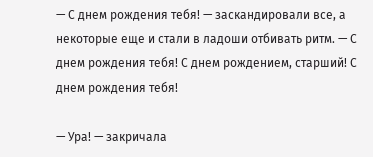— С днем рождения тебя! — заскандировали все, а некоторые еще и стали в ладоши отбивать ритм. — С днем рождения тебя! С днем рождением, старший! С днем рождения тебя!

— Ура! — закричала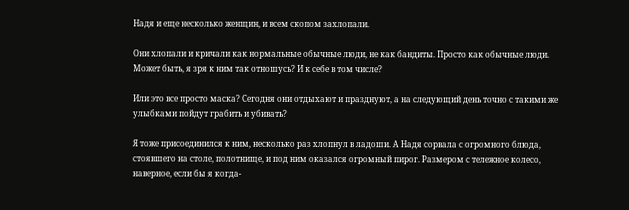Надя и еще несколько женщин, и всем скопом захлопали.

Они хлопали и кричали как нормальные обычные люди, не как бандиты. Просто как обычные люди. Может быть, я зря к ним так отношусь? И к себе в том числе?

Или это все просто маска? Сегодня они отдыхают и празднуют, а на следующий день точно с такими же улыбками пойдут грабить и убивать?

Я тоже присоединился к ним, несколько раз хлопнул в ладоши. А Надя сорвала с огромного блюда, стоявшего на столе, полотнище, и под ним оказался огромный пирог. Размером с тележное колесо, наверное, если бы я когда-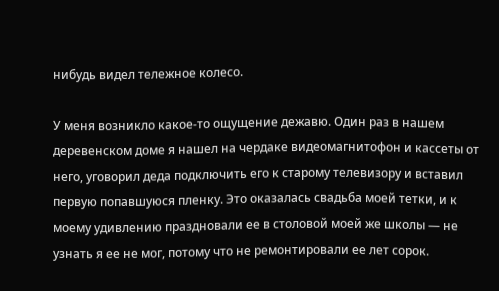нибудь видел тележное колесо.

У меня возникло какое-то ощущение дежавю. Один раз в нашем деревенском доме я нашел на чердаке видеомагнитофон и кассеты от него, уговорил деда подключить его к старому телевизору и вставил первую попавшуюся пленку. Это оказалась свадьба моей тетки, и к моему удивлению праздновали ее в столовой моей же школы — не узнать я ее не мог, потому что не ремонтировали ее лет сорок.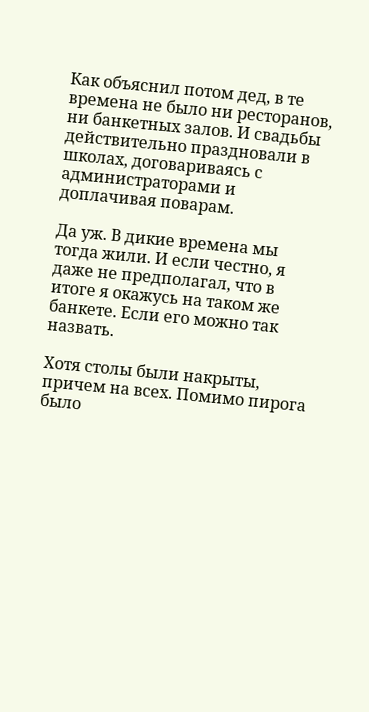Как объяснил потом дед, в те времена не было ни ресторанов, ни банкетных залов. И свадьбы действительно праздновали в школах, договариваясь с администраторами и доплачивая поварам.

Да уж. В дикие времена мы тогда жили. И если честно, я даже не предполагал, что в итоге я окажусь на таком же банкете. Если его можно так назвать.

Хотя столы были накрыты, причем на всех. Помимо пирога было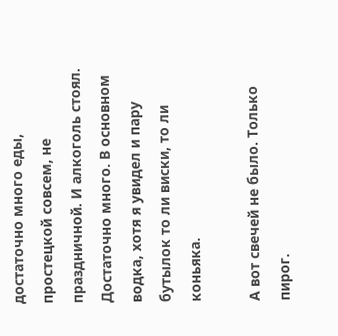достаточно много еды, простецкой совсем, не праздничной. И алкоголь стоял. Достаточно много. В основном водка, хотя я увидел и пару бутылок то ли виски, то ли коньяка.

А вот свечей не было. Только пирог.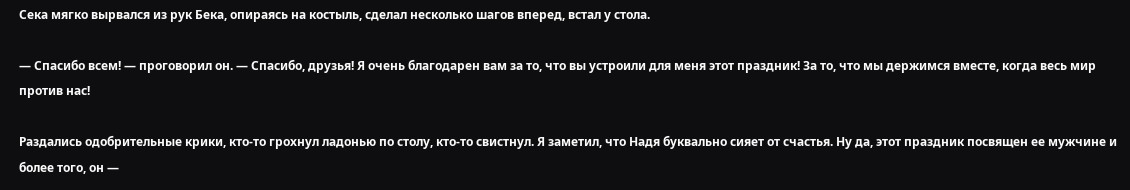Сека мягко вырвался из рук Бека, опираясь на костыль, сделал несколько шагов вперед, встал у стола.

— Спасибо всем! — проговорил он. — Спасибо, друзья! Я очень благодарен вам за то, что вы устроили для меня этот праздник! За то, что мы держимся вместе, когда весь мир против нас!

Раздались одобрительные крики, кто-то грохнул ладонью по столу, кто-то свистнул. Я заметил, что Надя буквально сияет от счастья. Ну да, этот праздник посвящен ее мужчине и более того, он —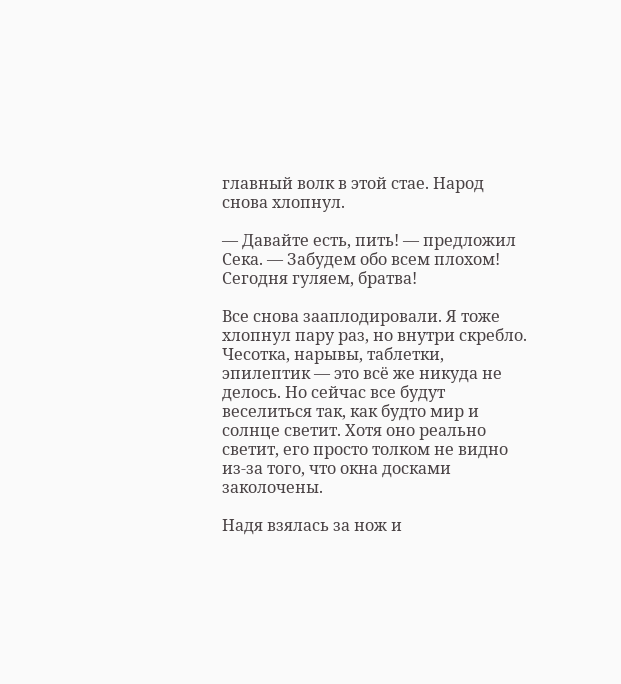главный волк в этой стае. Народ снова хлопнул.

— Давайте есть, пить! — предложил Сека. — Забудем обо всем плохом! Сегодня гуляем, братва!

Все снова зааплодировали. Я тоже хлопнул пару раз, но внутри скребло. Чесотка, нарывы, таблетки, эпилептик — это всё же никуда не делось. Но сейчас все будут веселиться так, как будто мир и солнце светит. Хотя оно реально светит, его просто толком не видно из-за того, что окна досками заколочены.

Надя взялась за нож и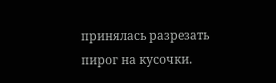принялась разрезать пирог на кусочки.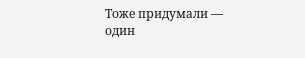Тоже придумали — один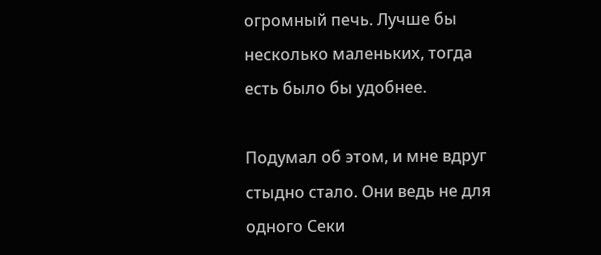огромный печь. Лучше бы несколько маленьких, тогда есть было бы удобнее.

Подумал об этом, и мне вдруг стыдно стало. Они ведь не для одного Секи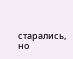старались, но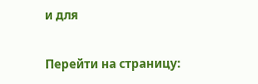и для

Перейти на страницу: